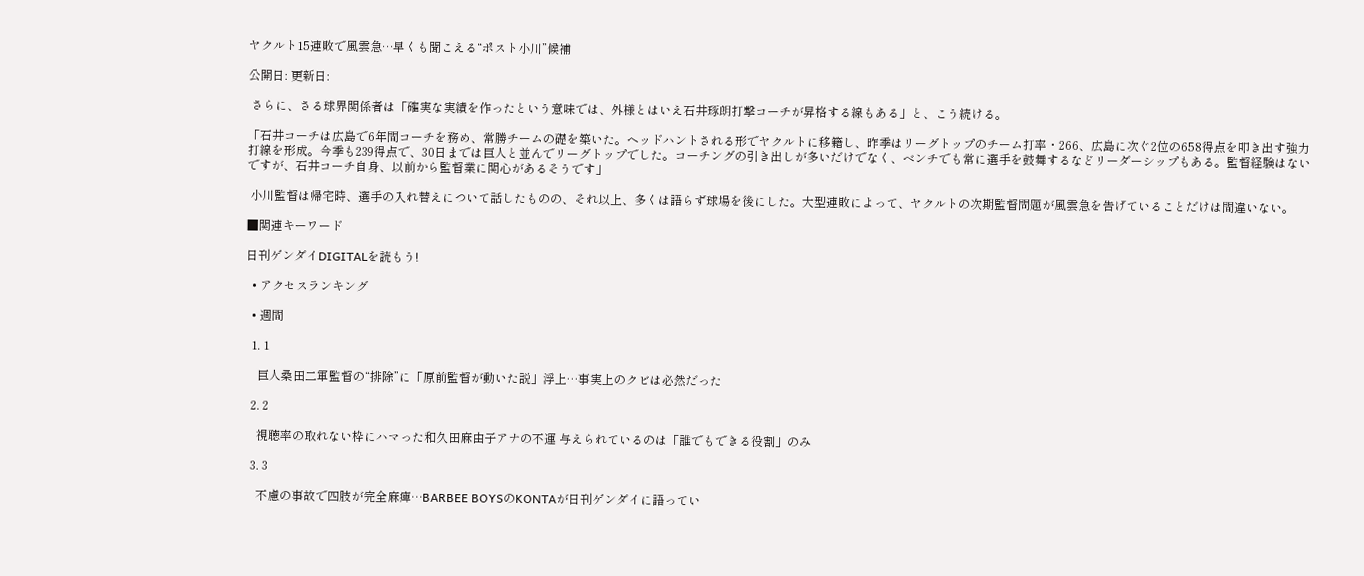ヤクルト15連敗で風雲急…早くも聞こえる“ポスト小川”候補

公開日: 更新日:

 さらに、さる球界関係者は「確実な実績を作ったという意味では、外様とはいえ石井琢朗打撃コーチが昇格する線もある」と、こう続ける。

「石井コーチは広島で6年間コーチを務め、常勝チームの礎を築いた。ヘッドハントされる形でヤクルトに移籍し、昨季はリーグトップのチーム打率・266、広島に次ぐ2位の658得点を叩き出す強力打線を形成。今季も239得点で、30日までは巨人と並んでリーグトップでした。コーチングの引き出しが多いだけでなく、ベンチでも常に選手を鼓舞するなどリーダーシップもある。監督経験はないですが、石井コーチ自身、以前から監督業に関心があるそうです」

 小川監督は帰宅時、選手の入れ替えについて話したものの、それ以上、多くは語らず球場を後にした。大型連敗によって、ヤクルトの次期監督問題が風雲急を告げていることだけは間違いない。

■関連キーワード

日刊ゲンダイDIGITALを読もう!

  • アクセスランキング

  • 週間

  1. 1

    巨人桑田二軍監督の“排除”に「原前監督が動いた説」浮上…事実上のクビは必然だった

  2. 2

    視聴率の取れない枠にハマった和久田麻由子アナの不運 与えられているのは「誰でもできる役割」のみ

  3. 3

    不慮の事故で四肢が完全麻痺…BARBEE BOYSのKONTAが日刊ゲンダイに語ってい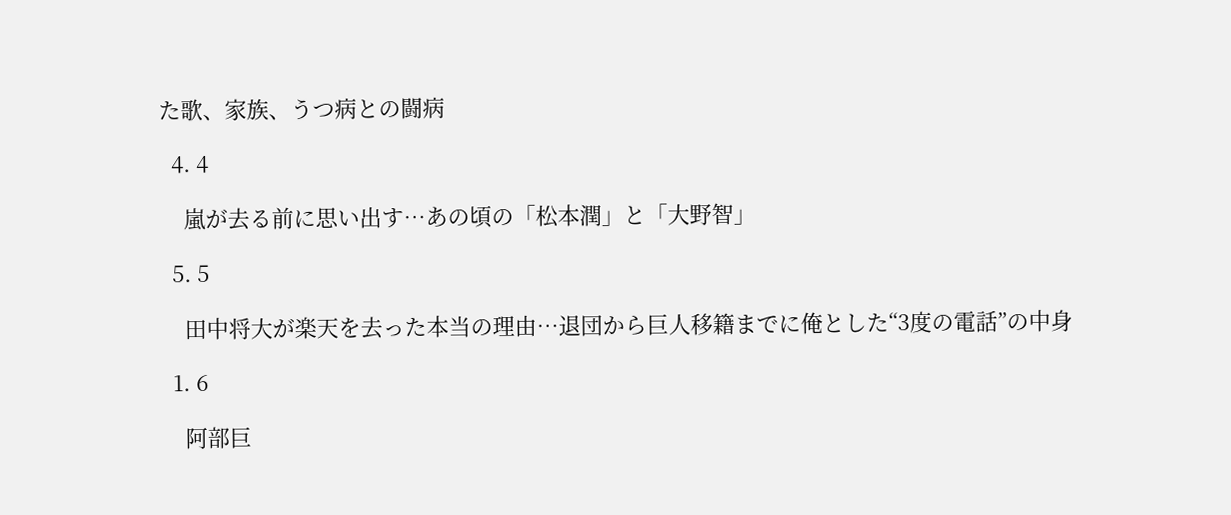た歌、家族、うつ病との闘病

  4. 4

    嵐が去る前に思い出す…あの頃の「松本潤」と「大野智」

  5. 5

    田中将大が楽天を去った本当の理由…退団から巨人移籍までに俺とした“3度の電話”の中身

  1. 6

    阿部巨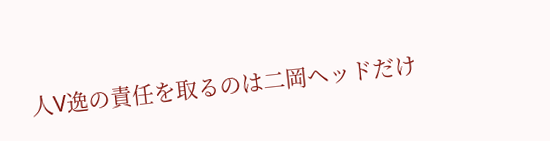人V逸の責任を取るのは二岡ヘッドだけ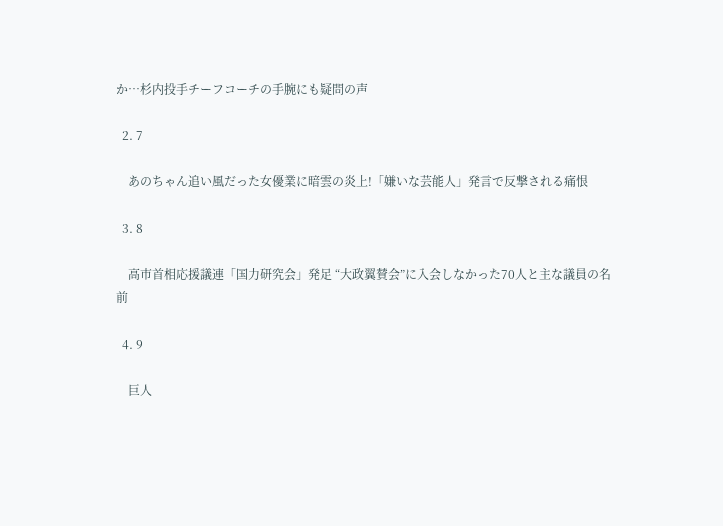か…杉内投手チーフコーチの手腕にも疑問の声

  2. 7

    あのちゃん追い風だった女優業に暗雲の炎上!「嫌いな芸能人」発言で反撃される痛恨

  3. 8

    高市首相応援議連「国力研究会」発足 “大政翼賛会”に入会しなかった70人と主な議員の名前

  4. 9

    巨人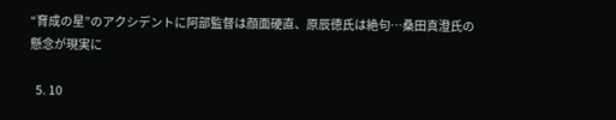“育成の星”のアクシデントに阿部監督は顔面硬直、原辰徳氏は絶句…桑田真澄氏の懸念が現実に

  5. 10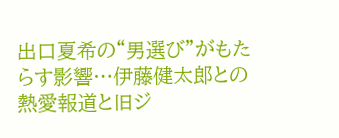出口夏希の“男選び”がもたらす影響…伊藤健太郎との熱愛報道と旧ジ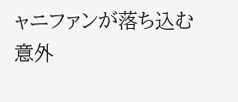ャニファンが落ち込む意外